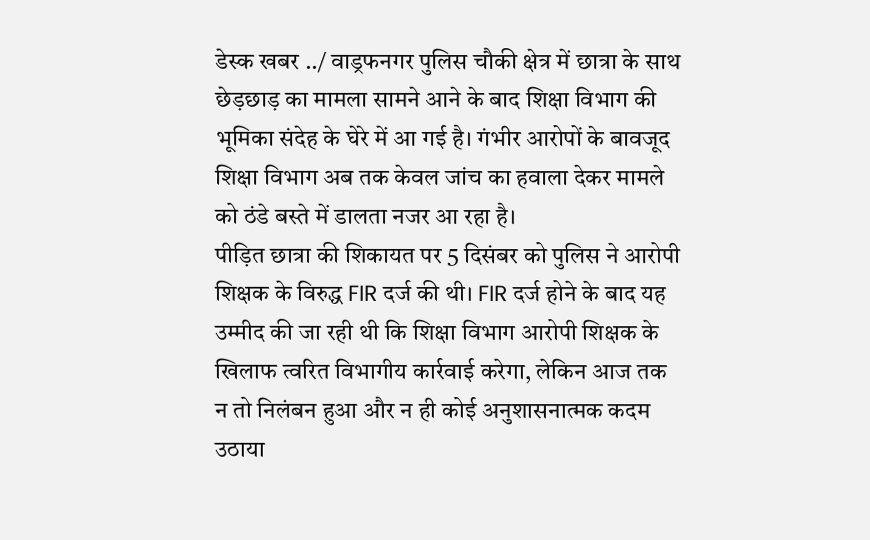डेस्क खबर ../ वाड्रफनगर पुलिस चौकी क्षेत्र में छात्रा के साथ छेड़छाड़ का मामला सामने आने के बाद शिक्षा विभाग की भूमिका संदेह के घेरे में आ गई है। गंभीर आरोपों के बावजूद शिक्षा विभाग अब तक केवल जांच का हवाला देकर मामले को ठंडे बस्ते में डालता नजर आ रहा है।
पीड़ित छात्रा की शिकायत पर 5 दिसंबर को पुलिस ने आरोपी शिक्षक के विरुद्ध FIR दर्ज की थी। FIR दर्ज होने के बाद यह उम्मीद की जा रही थी कि शिक्षा विभाग आरोपी शिक्षक के खिलाफ त्वरित विभागीय कार्रवाई करेगा, लेकिन आज तक न तो निलंबन हुआ और न ही कोई अनुशासनात्मक कदम उठाया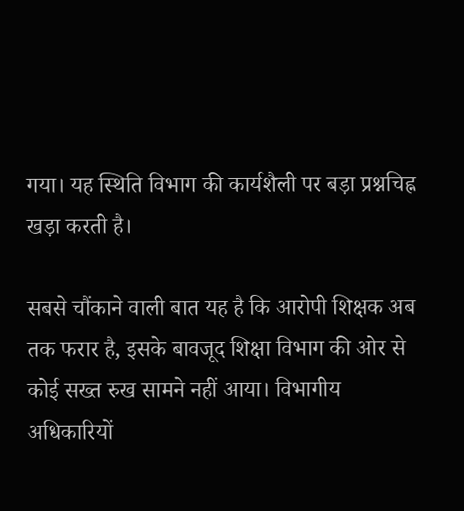गया। यह स्थिति विभाग की कार्यशैली पर बड़ा प्रश्नचिह्न खड़ा करती है।

सबसे चौंकाने वाली बात यह है कि आरोपी शिक्षक अब तक फरार है, इसके बावजूद शिक्षा विभाग की ओर से कोई सख्त रुख सामने नहीं आया। विभागीय अधिकारियों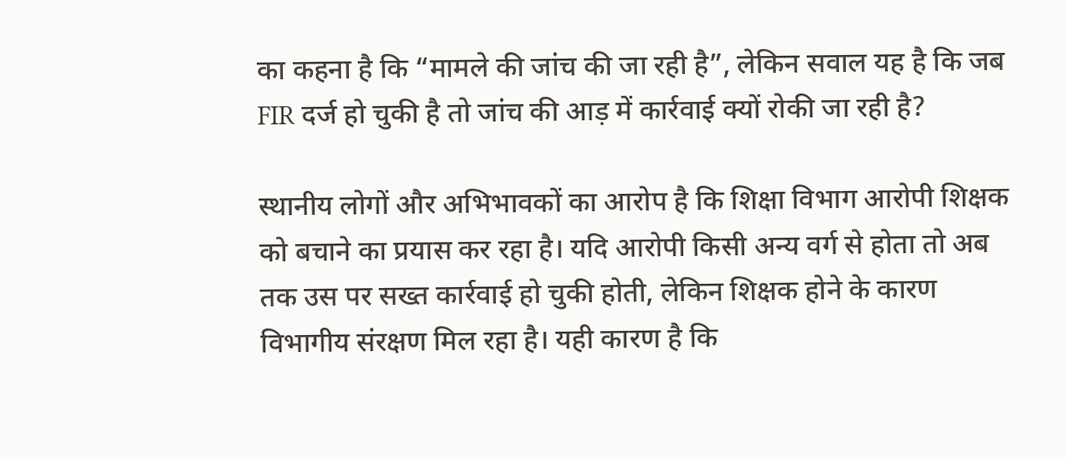का कहना है कि “मामले की जांच की जा रही है”, लेकिन सवाल यह है कि जब FIR दर्ज हो चुकी है तो जांच की आड़ में कार्रवाई क्यों रोकी जा रही है?

स्थानीय लोगों और अभिभावकों का आरोप है कि शिक्षा विभाग आरोपी शिक्षक को बचाने का प्रयास कर रहा है। यदि आरोपी किसी अन्य वर्ग से होता तो अब तक उस पर सख्त कार्रवाई हो चुकी होती, लेकिन शिक्षक होने के कारण विभागीय संरक्षण मिल रहा है। यही कारण है कि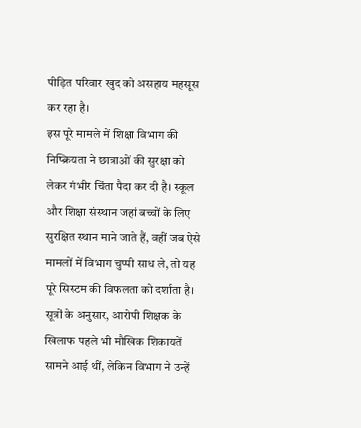पीड़ित परिवार खुद को असहाय महसूस कर रहा है।
इस पूरे मामले में शिक्षा विभाग की निष्क्रियता ने छात्राओं की सुरक्षा को लेकर गंभीर चिंता पैदा कर दी है। स्कूल और शिक्षा संस्थान जहां बच्चों के लिए सुरक्षित स्थान माने जाते हैं, वहीं जब ऐसे मामलों में विभाग चुप्पी साध ले, तो यह पूरे सिस्टम की विफलता को दर्शाता है।
सूत्रों के अनुसार, आरोपी शिक्षक के खिलाफ पहले भी मौखिक शिकायतें सामने आई थीं, लेकिन विभाग ने उन्हें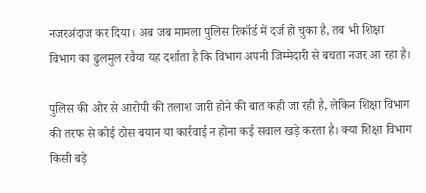नजरअंदाज कर दिया। अब जब मामला पुलिस रिकॉर्ड में दर्ज हो चुका है, तब भी शिक्षा विभाग का ढुलमुल रवैया यह दर्शाता है कि विभाग अपनी जिम्मेदारी से बचता नजर आ रहा है।

पुलिस की ओर से आरोपी की तलाश जारी होने की बात कही जा रही है, लेकिन शिक्षा विभाग की तरफ से कोई ठोस बयान या कार्रवाई न होना कई सवाल खड़े करता है। क्या शिक्षा विभाग किसी बड़े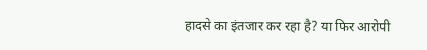हादसे का इंतजार कर रहा है? या फिर आरोपी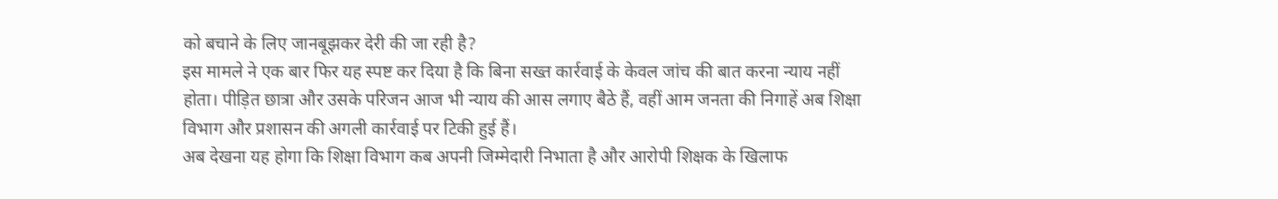को बचाने के लिए जानबूझकर देरी की जा रही है?
इस मामले ने एक बार फिर यह स्पष्ट कर दिया है कि बिना सख्त कार्रवाई के केवल जांच की बात करना न्याय नहीं होता। पीड़ित छात्रा और उसके परिजन आज भी न्याय की आस लगाए बैठे हैं, वहीं आम जनता की निगाहें अब शिक्षा विभाग और प्रशासन की अगली कार्रवाई पर टिकी हुई हैं।
अब देखना यह होगा कि शिक्षा विभाग कब अपनी जिम्मेदारी निभाता है और आरोपी शिक्षक के खिलाफ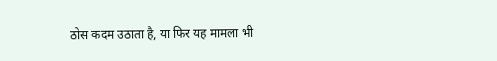ठोस कदम उठाता है, या फिर यह मामला भी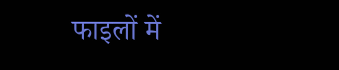फाइलों में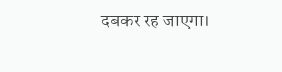दबकर रह जाएगा।